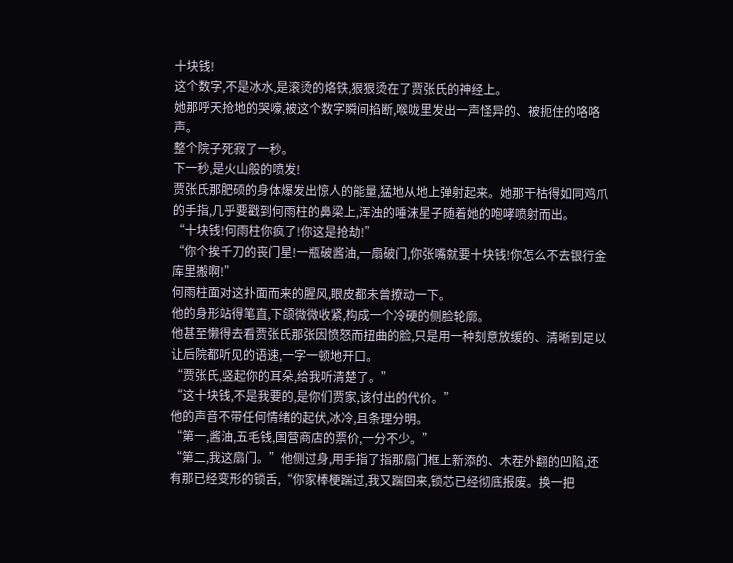十块钱!
这个数字,不是冰水,是滚烫的烙铁,狠狠烫在了贾张氏的神经上。
她那呼天抢地的哭嚎,被这个数字瞬间掐断,喉咙里发出一声怪异的、被扼住的咯咯声。
整个院子死寂了一秒。
下一秒,是火山般的喷发!
贾张氏那肥硕的身体爆发出惊人的能量,猛地从地上弹射起来。她那干枯得如同鸡爪的手指,几乎要戳到何雨柱的鼻梁上,浑浊的唾沫星子随着她的咆哮喷射而出。
“十块钱!何雨柱你疯了!你这是抢劫!”
“你个挨千刀的丧门星!一瓶破酱油,一扇破门,你张嘴就要十块钱!你怎么不去银行金库里搬啊!”
何雨柱面对这扑面而来的腥风,眼皮都未曾撩动一下。
他的身形站得笔直,下颌微微收紧,构成一个冷硬的侧脸轮廓。
他甚至懒得去看贾张氏那张因愤怒而扭曲的脸,只是用一种刻意放缓的、清晰到足以让后院都听见的语速,一字一顿地开口。
“贾张氏,竖起你的耳朵,给我听清楚了。”
“这十块钱,不是我要的,是你们贾家,该付出的代价。”
他的声音不带任何情绪的起伏,冰冷,且条理分明。
“第一,酱油,五毛钱,国营商店的票价,一分不少。”
“第二,我这扇门。”他侧过身,用手指了指那扇门框上新添的、木茬外翻的凹陷,还有那已经变形的锁舌,“你家棒梗踹过,我又踹回来,锁芯已经彻底报废。换一把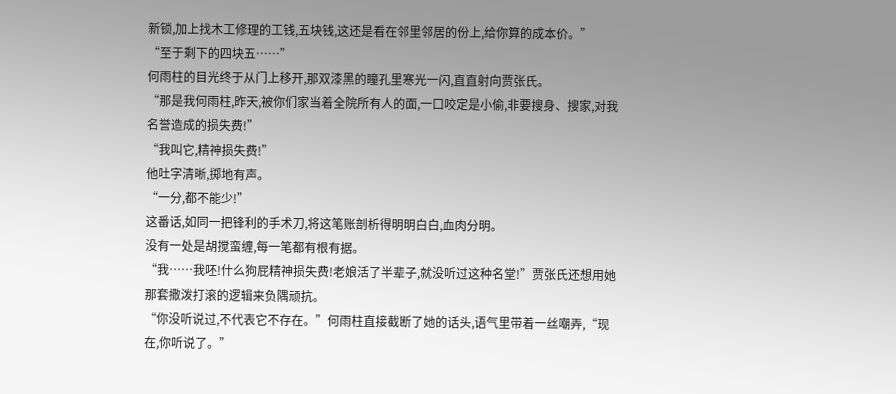新锁,加上找木工修理的工钱,五块钱,这还是看在邻里邻居的份上,给你算的成本价。”
“至于剩下的四块五……”
何雨柱的目光终于从门上移开,那双漆黑的瞳孔里寒光一闪,直直射向贾张氏。
“那是我何雨柱,昨天,被你们家当着全院所有人的面,一口咬定是小偷,非要搜身、搜家,对我名誉造成的损失费!”
“我叫它,精神损失费!”
他吐字清晰,掷地有声。
“一分,都不能少!”
这番话,如同一把锋利的手术刀,将这笔账剖析得明明白白,血肉分明。
没有一处是胡搅蛮缠,每一笔都有根有据。
“我……我呸!什么狗屁精神损失费!老娘活了半辈子,就没听过这种名堂!”贾张氏还想用她那套撒泼打滚的逻辑来负隅顽抗。
“你没听说过,不代表它不存在。”何雨柱直接截断了她的话头,语气里带着一丝嘲弄,“现在,你听说了。”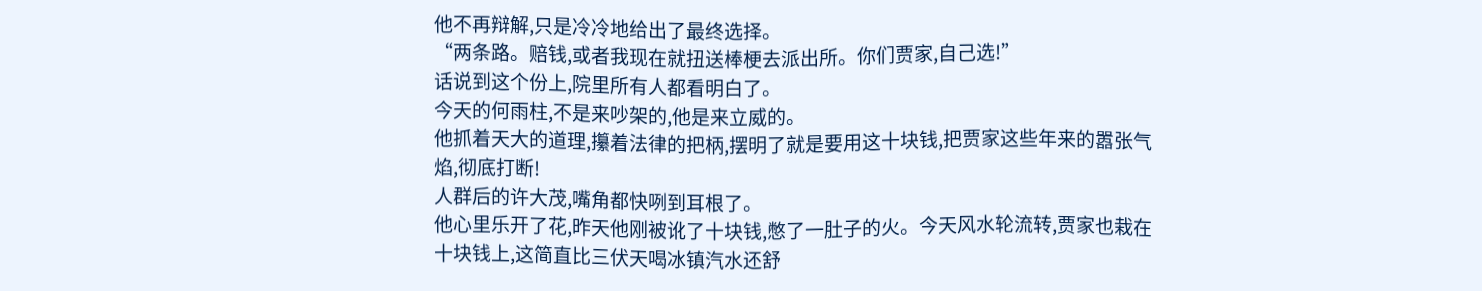他不再辩解,只是冷冷地给出了最终选择。
“两条路。赔钱,或者我现在就扭送棒梗去派出所。你们贾家,自己选!”
话说到这个份上,院里所有人都看明白了。
今天的何雨柱,不是来吵架的,他是来立威的。
他抓着天大的道理,攥着法律的把柄,摆明了就是要用这十块钱,把贾家这些年来的嚣张气焰,彻底打断!
人群后的许大茂,嘴角都快咧到耳根了。
他心里乐开了花,昨天他刚被讹了十块钱,憋了一肚子的火。今天风水轮流转,贾家也栽在十块钱上,这简直比三伏天喝冰镇汽水还舒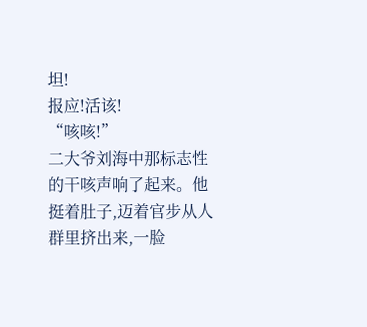坦!
报应!活该!
“咳咳!”
二大爷刘海中那标志性的干咳声响了起来。他挺着肚子,迈着官步从人群里挤出来,一脸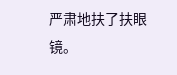严肃地扶了扶眼镜。